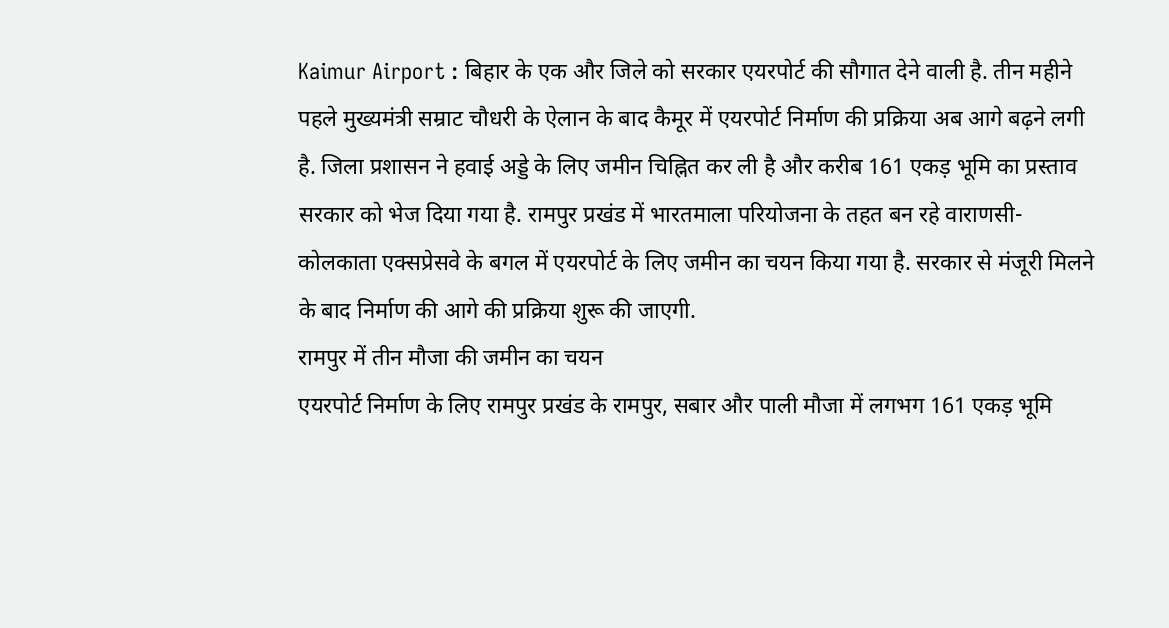Kaimur Airport : बिहार के एक और जिले को सरकार एयरपोर्ट की सौगात देने वाली है. तीन महीने पहले मुख्यमंत्री सम्राट चौधरी के ऐलान के बाद कैमूर में एयरपोर्ट निर्माण की प्रक्रिया अब आगे बढ़ने लगी है. जिला प्रशासन ने हवाई अड्डे के लिए जमीन चिह्नित कर ली है और करीब 161 एकड़ भूमि का प्रस्ताव सरकार को भेज दिया गया है. रामपुर प्रखंड में भारतमाला परियोजना के तहत बन रहे वाराणसी-कोलकाता एक्सप्रेसवे के बगल में एयरपोर्ट के लिए जमीन का चयन किया गया है. सरकार से मंजूरी मिलने के बाद निर्माण की आगे की प्रक्रिया शुरू की जाएगी.
रामपुर में तीन मौजा की जमीन का चयन
एयरपोर्ट निर्माण के लिए रामपुर प्रखंड के रामपुर, सबार और पाली मौजा में लगभग 161 एकड़ भूमि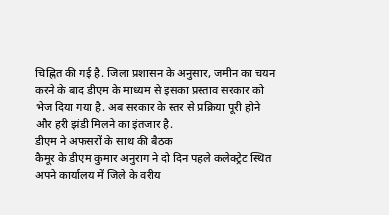चिह्नित की गई है. जिला प्रशासन के अनुसार, जमीन का चयन करने के बाद डीएम के माध्यम से इसका प्रस्ताव सरकार को भेज दिया गया है. अब सरकार के स्तर से प्रक्रिया पूरी होने और हरी झंडी मिलने का इंतजार है.
डीएम ने अफसरों के साथ की बैठक
कैमूर के डीएम कुमार अनुराग ने दो दिन पहले कलेक्ट्रेट स्थित अपने कार्यालय में जिले के वरीय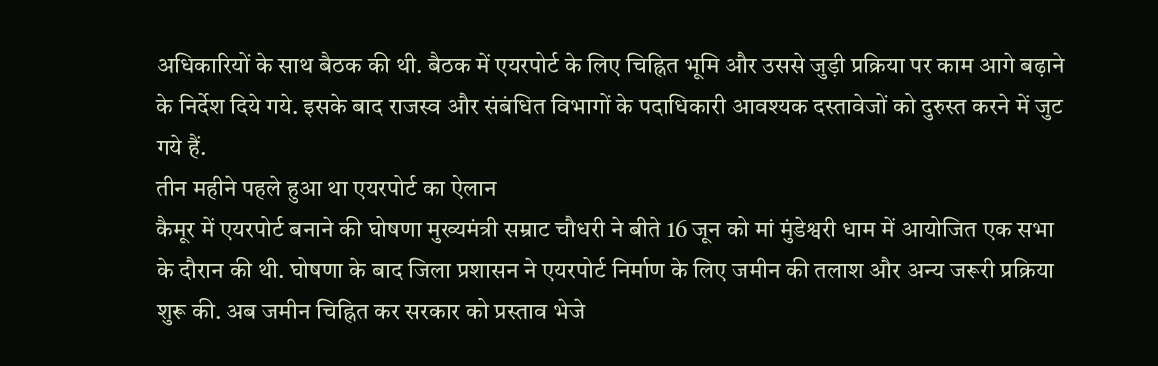अधिकारियों के साथ बैठक की थी. बैठक में एयरपोर्ट के लिए चिह्नित भूमि और उससे जुड़ी प्रक्रिया पर काम आगे बढ़ाने के निर्देश दिये गये. इसके बाद राजस्व और संबंधित विभागों के पदाधिकारी आवश्यक दस्तावेजों को दुरुस्त करने में जुट गये हैं.
तीन महीने पहले हुआ था एयरपोर्ट का ऐलान
कैमूर में एयरपोर्ट बनाने की घोषणा मुख्यमंत्री सम्राट चौधरी ने बीते 16 जून को मां मुंडेश्वरी धाम में आयोजित एक सभा के दौरान की थी. घोषणा के बाद जिला प्रशासन ने एयरपोर्ट निर्माण के लिए जमीन की तलाश और अन्य जरूरी प्रक्रिया शुरू की. अब जमीन चिह्नित कर सरकार को प्रस्ताव भेजे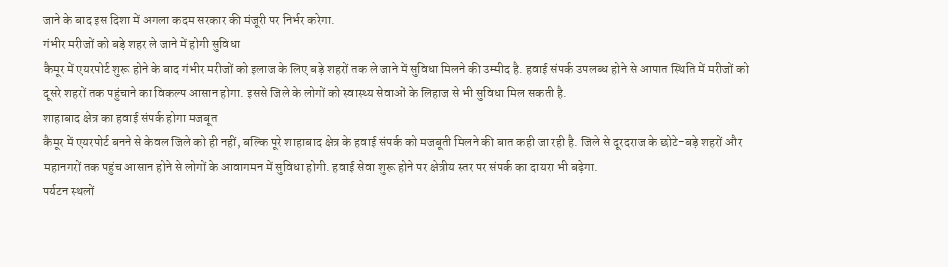जाने के बाद इस दिशा में अगला कदम सरकार की मंजूरी पर निर्भर करेगा.
गंभीर मरीजों को बड़े शहर ले जाने में होगी सुविधा
कैमूर में एयरपोर्ट शुरू होने के बाद गंभीर मरीजों को इलाज के लिए बड़े शहरों तक ले जाने में सुविधा मिलने की उम्मीद है. हवाई संपर्क उपलब्ध होने से आपात स्थिति में मरीजों को दूसरे शहरों तक पहुंचाने का विकल्प आसान होगा. इससे जिले के लोगों को स्वास्थ्य सेवाओं के लिहाज से भी सुविधा मिल सकती है.
शाहाबाद क्षेत्र का हवाई संपर्क होगा मजबूत
कैमूर में एयरपोर्ट बनने से केवल जिले को ही नहीं, बल्कि पूरे शाहाबाद क्षेत्र के हवाई संपर्क को मजबूती मिलने की बात कही जा रही है. जिले से दूरदराज के छोटे-बड़े शहरों और महानगरों तक पहुंच आसान होने से लोगों के आवागमन में सुविधा होगी. हवाई सेवा शुरू होने पर क्षेत्रीय स्तर पर संपर्क का दायरा भी बढ़ेगा.
पर्यटन स्थलों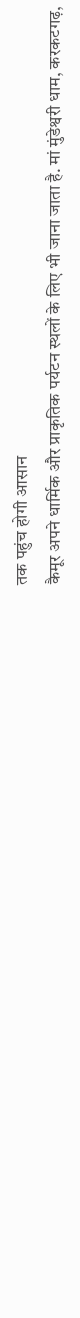तक पहुंच होगी आसान
कैमूर अपने धार्मिक और प्राकृतिक पर्यटन स्थलों के लिए भी जाना जाता है. मां मुंडेश्वरी धाम, करकटगढ़,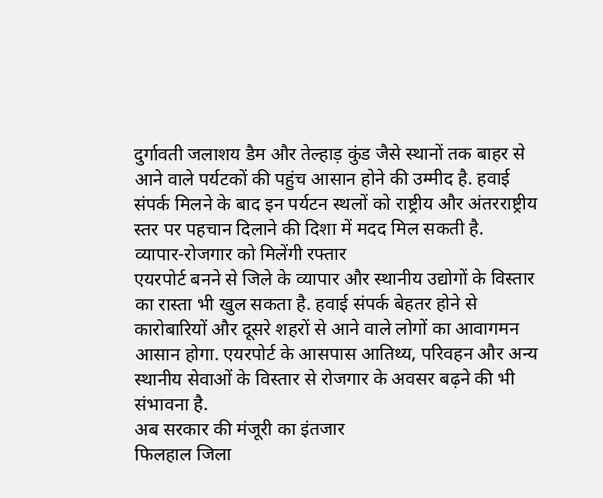दुर्गावती जलाशय डैम और तेल्हाड़ कुंड जैसे स्थानों तक बाहर से आने वाले पर्यटकों की पहुंच आसान होने की उम्मीद है. हवाई संपर्क मिलने के बाद इन पर्यटन स्थलों को राष्ट्रीय और अंतरराष्ट्रीय स्तर पर पहचान दिलाने की दिशा में मदद मिल सकती है.
व्यापार-रोजगार को मिलेंगी रफ्तार
एयरपोर्ट बनने से जिले के व्यापार और स्थानीय उद्योगों के विस्तार का रास्ता भी खुल सकता है. हवाई संपर्क बेहतर होने से कारोबारियों और दूसरे शहरों से आने वाले लोगों का आवागमन आसान होगा. एयरपोर्ट के आसपास आतिथ्य, परिवहन और अन्य स्थानीय सेवाओं के विस्तार से रोजगार के अवसर बढ़ने की भी संभावना है.
अब सरकार की मंजूरी का इंतजार
फिलहाल जिला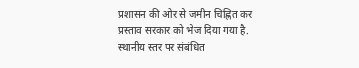प्रशासन की ओर से जमीन चिह्नित कर प्रस्ताव सरकार को भेज दिया गया है. स्थानीय स्तर पर संबंधित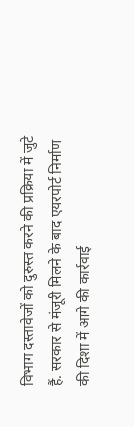विभाग दस्तावेजों को दुरुस्त करने की प्रक्रिया में जुटे हैं. सरकार से मंजूरी मिलने के बाद एयरपोर्ट निर्माण की दिशा में आगे की कार्रवाई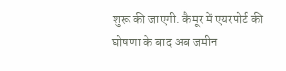शुरू की जाएगी. कैमूर में एयरपोर्ट की घोषणा के बाद अब जमीन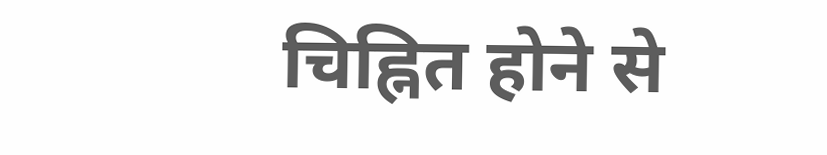चिह्नित होने से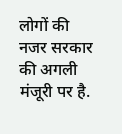लोगों की नजर सरकार की अगली मंजूरी पर है.